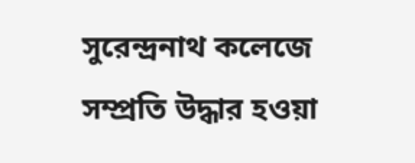সুরেন্দ্রনাথ কলেজে সম্প্রতি উদ্ধার হওয়া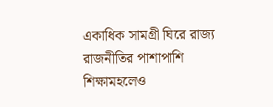একাধিক সামগ্রী ঘিরে রাজ্য রাজনীতির পাশাপাশি শিক্ষামহলেও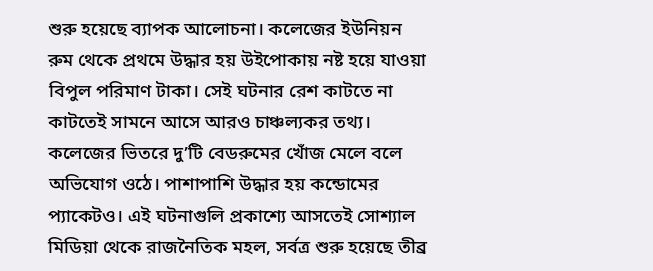শুরু হয়েছে ব্যাপক আলোচনা। কলেজের ইউনিয়ন রুম থেকে প্রথমে উদ্ধার হয় উইপোকায় নষ্ট হয়ে যাওয়া বিপুল পরিমাণ টাকা। সেই ঘটনার রেশ কাটতে না কাটতেই সামনে আসে আরও চাঞ্চল্যকর তথ্য। কলেজের ভিতরে দু’টি বেডরুমের খোঁজ মেলে বলে অভিযোগ ওঠে। পাশাপাশি উদ্ধার হয় কন্ডোমের প্যাকেটও। এই ঘটনাগুলি প্রকাশ্যে আসতেই সোশ্যাল মিডিয়া থেকে রাজনৈতিক মহল, সর্বত্র শুরু হয়েছে তীব্র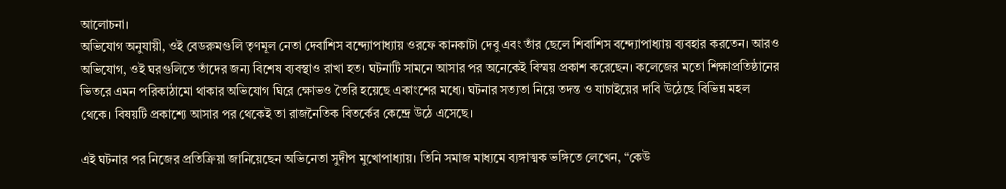আলোচনা।
অভিযোগ অনুযায়ী, ওই বেডরুমগুলি তৃণমূল নেতা দেবাশিস বন্দ্যোপাধ্যায় ওরফে কানকাটা দেবু এবং তাঁর ছেলে শিবাশিস বন্দ্যোপাধ্যায় ব্যবহার করতেন। আরও অভিযোগ, ওই ঘরগুলিতে তাঁদের জন্য বিশেষ ব্যবস্থাও রাখা হত। ঘটনাটি সামনে আসার পর অনেকেই বিস্ময় প্রকাশ করেছেন। কলেজের মতো শিক্ষাপ্রতিষ্ঠানের ভিতরে এমন পরিকাঠামো থাকার অভিযোগ ঘিরে ক্ষোভও তৈরি হয়েছে একাংশের মধ্যে। ঘটনার সত্যতা নিয়ে তদন্ত ও যাচাইয়ের দাবি উঠেছে বিভিন্ন মহল থেকে। বিষয়টি প্রকাশ্যে আসার পর থেকেই তা রাজনৈতিক বিতর্কের কেন্দ্রে উঠে এসেছে।

এই ঘটনার পর নিজের প্রতিক্রিয়া জানিয়েছেন অভিনেতা সুদীপ মুখোপাধ্যায়। তিনি সমাজ মাধ্যমে ব্যঙ্গাত্মক ভঙ্গিতে লেখেন, “কেউ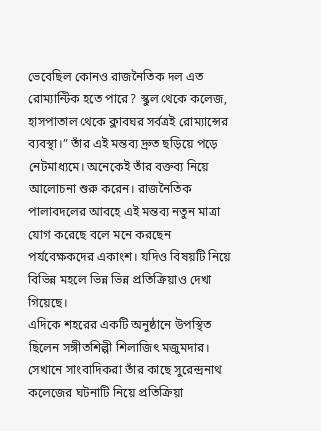ভেবেছিল কোনও রাজনৈতিক দল এত রোম্যান্টিক হতে পারে? স্কুল থেকে কলেজ, হাসপাতাল থেকে ক্লাবঘর সর্বত্রই রোম্যান্সের ব্যবস্থা।” তাঁর এই মন্তব্য দ্রুত ছড়িয়ে পড়ে নেটমাধ্যমে। অনেকেই তাঁর বক্তব্য নিয়ে আলোচনা শুরু করেন। রাজনৈতিক পালাবদলের আবহে এই মন্তব্য নতুন মাত্রা যোগ করেছে বলে মনে করছেন পর্যবেক্ষকদের একাংশ। যদিও বিষয়টি নিয়ে বিভিন্ন মহলে ভিন্ন ভিন্ন প্রতিক্রিয়াও দেখা গিয়েছে।
এদিকে শহরের একটি অনুষ্ঠানে উপস্থিত ছিলেন সঙ্গীতশিল্পী শিলাজিৎ মজুমদার। সেখানে সাংবাদিকরা তাঁর কাছে সুরেন্দ্রনাথ কলেজের ঘটনাটি নিয়ে প্রতিক্রিয়া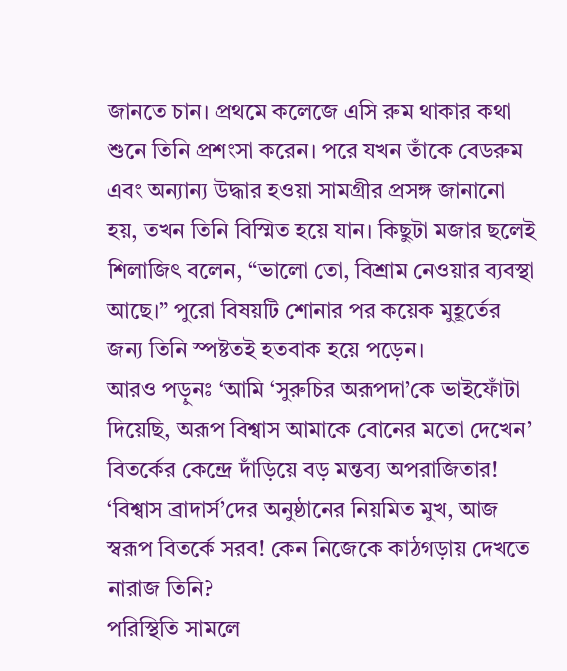জানতে চান। প্রথমে কলেজে এসি রুম থাকার কথা শুনে তিনি প্রশংসা করেন। পরে যখন তাঁকে বেডরুম এবং অন্যান্য উদ্ধার হওয়া সামগ্রীর প্রসঙ্গ জানানো হয়, তখন তিনি বিস্মিত হয়ে যান। কিছুটা মজার ছলেই শিলাজিৎ বলেন, “ভালো তো, বিশ্রাম নেওয়ার ব্যবস্থা আছে।” পুরো বিষয়টি শোনার পর কয়েক মুহূর্তের জন্য তিনি স্পষ্টতই হতবাক হয়ে পড়েন।
আরও পড়ুনঃ ‘আমি ‘সুরুচির অরূপদা’কে ভাইফোঁটা দিয়েছি, অরূপ বিশ্বাস আমাকে বোনের মতো দেখেন’ বিতর্কের কেন্দ্রে দাঁড়িয়ে বড় মন্তব্য অপরাজিতার! ‘বিশ্বাস ব্রাদার্স’দের অনুষ্ঠানের নিয়মিত মুখ, আজ স্বরূপ বিতর্কে সরব! কেন নিজেকে কাঠগড়ায় দেখতে নারাজ তিনি?
পরিস্থিতি সামলে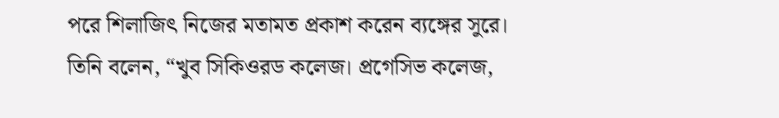পরে শিলাজিৎ নিজের মতামত প্রকাশ করেন ব্যঙ্গের সুরে। তিনি বলেন, “খুব সিকিওরড কলেজ। প্রগেসিভ কলেজ,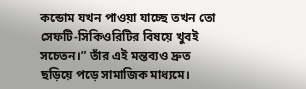কন্ডোম যখন পাওয়া যাচ্ছে তখন তো সেফটি-সিকিওরিটির বিষয়ে খুবই সচেতন।” তাঁর এই মন্তব্যও দ্রুত ছড়িয়ে পড়ে সামাজিক মাধ্যমে।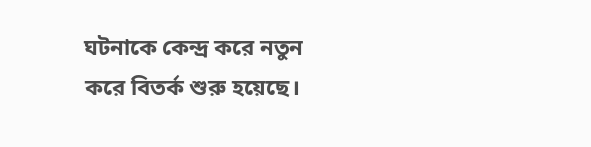ঘটনাকে কেন্দ্র করে নতুন করে বিতর্ক শুরু হয়েছে।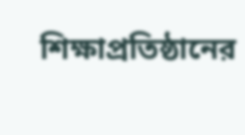শিক্ষাপ্রতিষ্ঠানের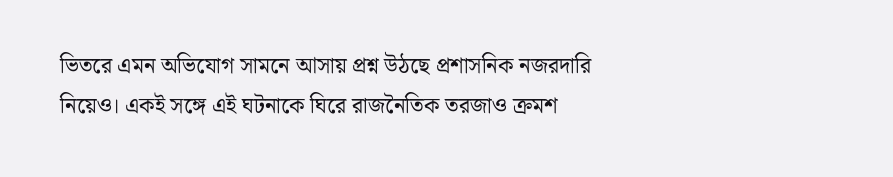ভিতরে এমন অভিযোগ সামনে আসায় প্রশ্ন উঠছে প্রশাসনিক নজরদারি নিয়েও। একই সঙ্গে এই ঘটনাকে ঘিরে রাজনৈতিক তরজাও ক্রমশ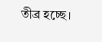তীব্র হচ্ছে।